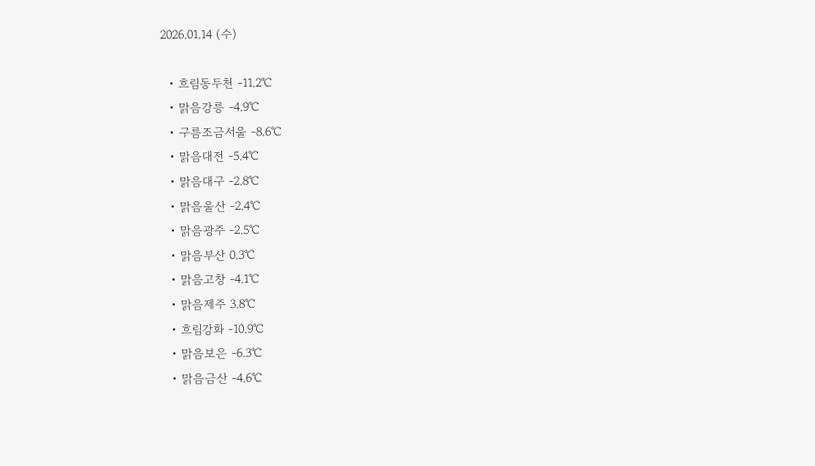2026.01.14 (수)

  • 흐림동두천 -11.2℃
  • 맑음강릉 -4.9℃
  • 구름조금서울 -8.6℃
  • 맑음대전 -5.4℃
  • 맑음대구 -2.8℃
  • 맑음울산 -2.4℃
  • 맑음광주 -2.5℃
  • 맑음부산 0.3℃
  • 맑음고창 -4.1℃
  • 맑음제주 3.8℃
  • 흐림강화 -10.9℃
  • 맑음보은 -6.3℃
  • 맑음금산 -4.6℃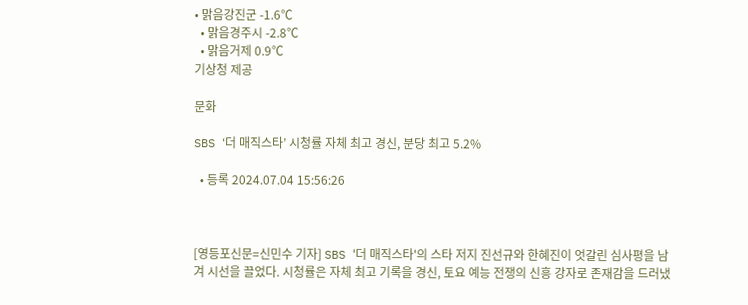• 맑음강진군 -1.6℃
  • 맑음경주시 -2.8℃
  • 맑음거제 0.9℃
기상청 제공

문화

SBS ‘더 매직스타’ 시청률 자체 최고 경신, 분당 최고 5.2%

  • 등록 2024.07.04 15:56:26



[영등포신문=신민수 기자] SBS '더 매직스타'의 스타 저지 진선규와 한혜진이 엇갈린 심사평을 남겨 시선을 끌었다. 시청률은 자체 최고 기록을 경신, 토요 예능 전쟁의 신흥 강자로 존재감을 드러냈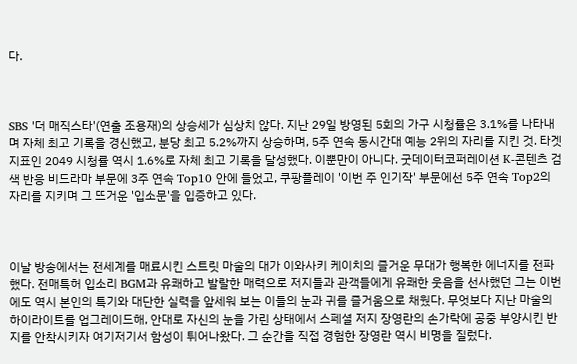다.



SBS '더 매직스타'(연출 조용재)의 상승세가 심상치 않다. 지난 29일 방영된 5회의 가구 시청률은 3.1%를 나타내며 자체 최고 기록을 경신했고, 분당 최고 5.2%까지 상승하며, 5주 연속 동시간대 예능 2위의 자리를 지킨 것. 타겟 지표인 2049 시청률 역시 1.6%로 자체 최고 기록을 달성했다. 이뿐만이 아니다. 굿데이터코퍼레이션 K-콘텐츠 검색 반응 비드라마 부문에 3주 연속 Top10 안에 들었고, 쿠팡플레이 '이번 주 인기작' 부문에선 5주 연속 Top2의 자리를 지키며 그 뜨거운 '입소문'을 입증하고 있다.



이날 방송에서는 전세계를 매료시킨 스트릿 마술의 대가 이와사키 케이치의 즐거운 무대가 행복한 에너지를 전파했다. 전매특허 입소리 BGM과 유쾌하고 발랄한 매력으로 저지들과 관객들에게 유쾌한 웃음을 선사했던 그는 이번에도 역시 본인의 특기와 대단한 실력을 앞세워 보는 이들의 눈과 귀를 즐거움으로 채웠다. 무엇보다 지난 마술의 하이라이트를 업그레이드해, 안대로 자신의 눈을 가린 상태에서 스페셜 저지 장영란의 손가락에 공중 부양시킨 반지를 안착시키자 여기저기서 함성이 튀어나왔다. 그 순간을 직접 경험한 장영란 역시 비명을 질렀다.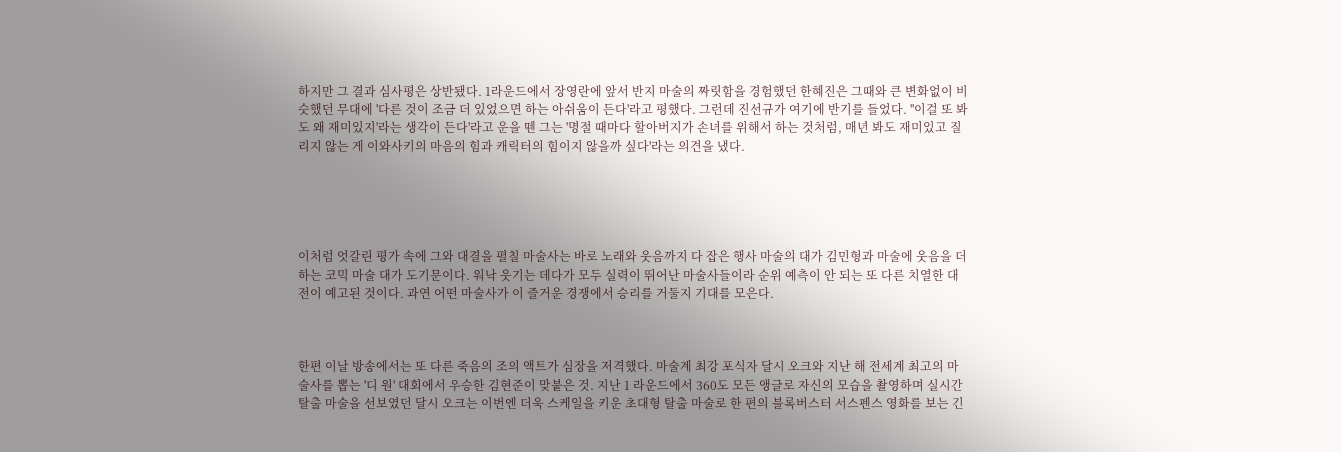하지만 그 결과 심사평은 상반됐다. 1라운드에서 장영란에 앞서 반지 마술의 짜릿함을 경험했던 한혜진은 그때와 큰 변화없이 비슷했던 무대에 '다른 것이 조금 더 있었으면 하는 아쉬움이 든다'라고 평했다. 그런데 진선규가 여기에 반기를 들었다. ''이걸 또 봐도 왜 재미있지'라는 생각이 든다'라고 운을 뗀 그는 '명절 때마다 할아버지가 손녀를 위해서 하는 것처럼, 매년 봐도 재미있고 질리지 않는 게 이와사키의 마음의 힘과 캐릭터의 힘이지 않을까 싶다'라는 의견을 냈다.





이처럼 엇갈린 평가 속에 그와 대결을 펼칠 마술사는 바로 노래와 웃음까지 다 잡은 행사 마술의 대가 김민형과 마술에 웃음을 더하는 코믹 마술 대가 도기문이다. 워낙 웃기는 데다가 모두 실력이 뛰어난 마술사들이라 순위 예측이 안 되는 또 다른 치열한 대전이 예고된 것이다. 과연 어떤 마술사가 이 즐거운 경쟁에서 승리를 거둘지 기대를 모은다.



한편 이날 방송에서는 또 다른 죽음의 조의 액트가 심장을 저격했다. 마술계 최강 포식자 달시 오크와 지난 해 전세계 최고의 마술사를 뽑는 '디 원' 대회에서 우승한 김현준이 맞붙은 것. 지난 1 라운드에서 360도 모든 앵글로 자신의 모습을 촬영하며 실시간 탈출 마술을 선보였던 달시 오크는 이번엔 더욱 스케일을 키운 초대형 탈출 마술로 한 편의 블록버스터 서스펜스 영화를 보는 긴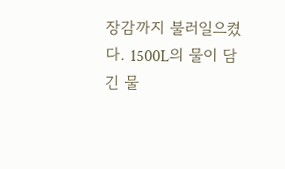장감까지 불러일으켰다. 1500L의 물이 담긴 물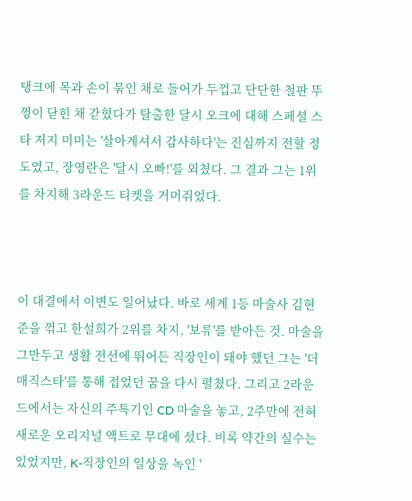탱크에 목과 손이 묶인 채로 들어가 두껍고 단단한 철판 뚜껑이 닫힌 채 갇혔다가 탈출한 달시 오크에 대해 스페셜 스타 저지 미미는 '살아계셔서 감사하다'는 진심까지 전할 정도였고, 장영란은 '달시 오빠!'를 외쳤다. 그 결과 그는 1위를 차지해 3라운드 티켓을 거머쥐었다.



이 대결에서 이변도 일어났다. 바로 세계 1등 마술사 김현준을 꺾고 한설희가 2위를 차지, '보류'를 받아든 것. 마술을 그만두고 생활 전선에 뛰어든 직장인이 돼야 했던 그는 '더 매직스타'를 통해 접었던 꿈을 다시 펼쳤다. 그리고 2라운드에서는 자신의 주특기인 CD 마술을 놓고, 2주만에 전혀 새로운 오리지널 액트로 무대에 섰다. 비록 약간의 실수는 있었지만, K-직장인의 일상을 녹인 '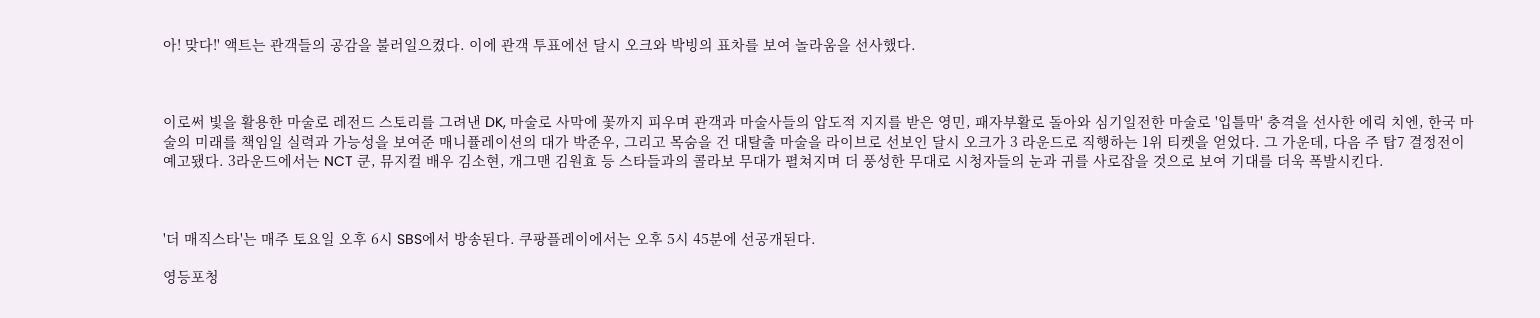아! 맞다!' 액트는 관객들의 공감을 불러일으켰다. 이에 관객 투표에선 달시 오크와 박빙의 표차를 보여 놀라움을 선사했다.



이로써 빛을 활용한 마술로 레전드 스토리를 그려낸 DK, 마술로 사막에 꽃까지 피우며 관객과 마술사들의 압도적 지지를 받은 영민, 패자부활로 돌아와 심기일전한 마술로 '입틀막' 충격을 선사한 에릭 치엔, 한국 마술의 미래를 책임일 실력과 가능성을 보여준 매니퓰레이션의 대가 박준우, 그리고 목숨을 건 대탈출 마술을 라이브로 선보인 달시 오크가 3 라운드로 직행하는 1위 티켓을 얻었다. 그 가운데, 다음 주 탑7 결정전이 예고됐다. 3라운드에서는 NCT 쿤, 뮤지컬 배우 김소현, 개그맨 김원효 등 스타들과의 콜라보 무대가 펼쳐지며 더 풍성한 무대로 시청자들의 눈과 귀를 사로잡을 것으로 보여 기대를 더욱 폭발시킨다.



'더 매직스타'는 매주 토요일 오후 6시 SBS에서 방송된다. 쿠팡플레이에서는 오후 5시 45분에 선공개된다.

영등포청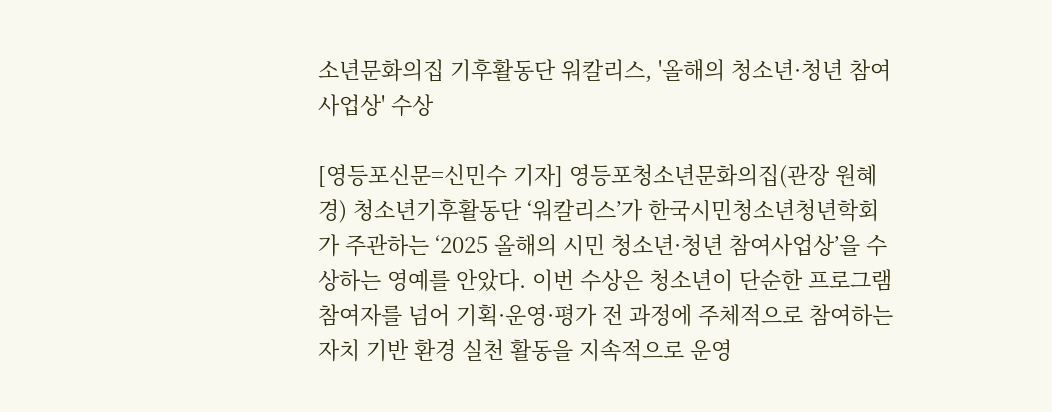소년문화의집 기후활동단 워칼리스, '올해의 청소년·청년 참여사업상' 수상

[영등포신문=신민수 기자] 영등포청소년문화의집(관장 원혜경) 청소년기후활동단 ‘워칼리스’가 한국시민청소년청년학회가 주관하는 ‘2025 올해의 시민 청소년·청년 참여사업상’을 수상하는 영예를 안았다. 이번 수상은 청소년이 단순한 프로그램 참여자를 넘어 기획·운영·평가 전 과정에 주체적으로 참여하는 자치 기반 환경 실천 활동을 지속적으로 운영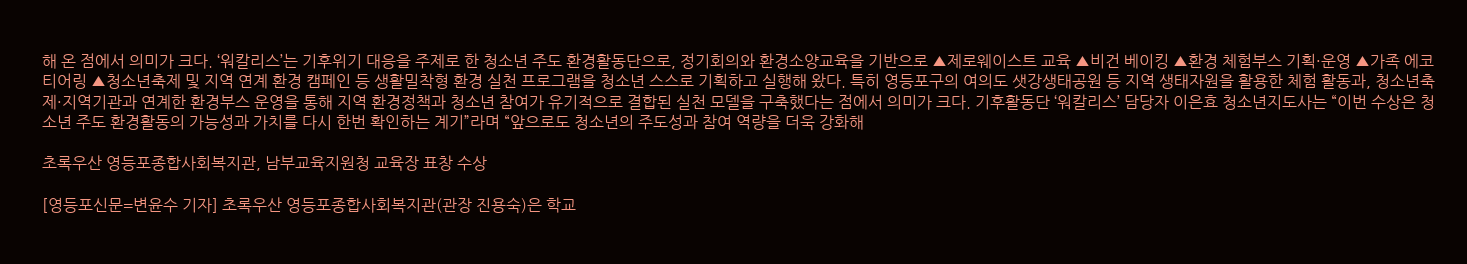해 온 점에서 의미가 크다. ‘워칼리스’는 기후위기 대응을 주제로 한 청소년 주도 환경활동단으로, 정기회의와 환경소양교육을 기반으로 ▲제로웨이스트 교육 ▲비건 베이킹 ▲환경 체험부스 기획·운영 ▲가족 에코티어링 ▲청소년축제 및 지역 연계 환경 캠페인 등 생활밀착형 환경 실천 프로그램을 청소년 스스로 기획하고 실행해 왔다. 특히 영등포구의 여의도 샛강생태공원 등 지역 생태자원을 활용한 체험 활동과, 청소년축제·지역기관과 연계한 환경부스 운영을 통해 지역 환경정책과 청소년 참여가 유기적으로 결합된 실천 모델을 구축했다는 점에서 의미가 크다. 기후활동단 ‘워칼리스’ 담당자 이은효 청소년지도사는 “이번 수상은 청소년 주도 환경활동의 가능성과 가치를 다시 한번 확인하는 계기”라며 “앞으로도 청소년의 주도성과 참여 역량을 더욱 강화해

초록우산 영등포종합사회복지관, 남부교육지원청 교육장 표창 수상

[영등포신문=변윤수 기자] 초록우산 영등포종합사회복지관(관장 진용숙)은 학교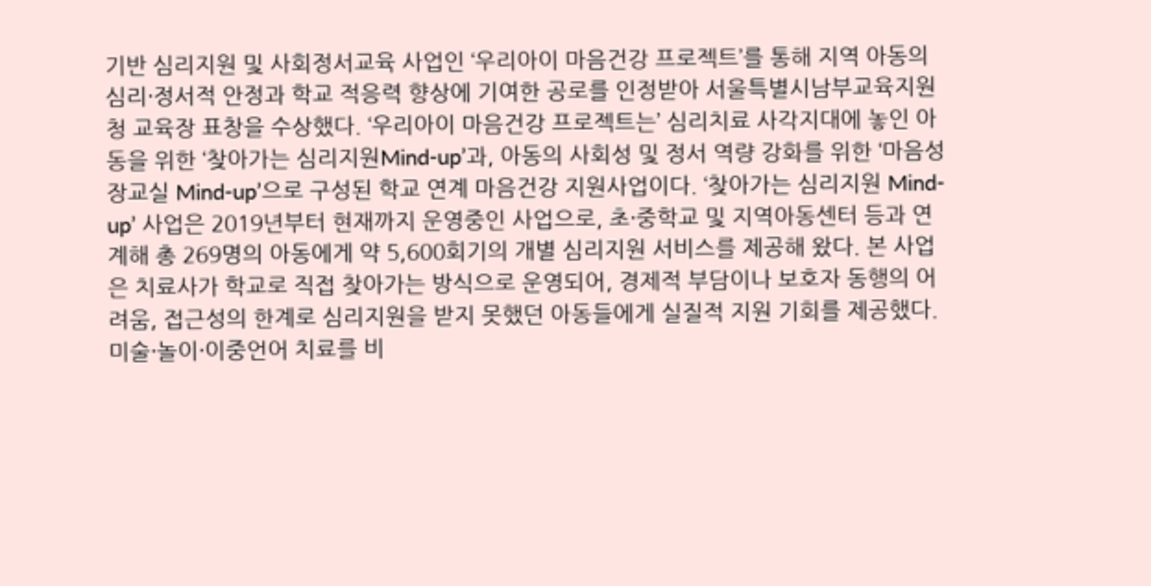기반 심리지원 및 사회정서교육 사업인 ‘우리아이 마음건강 프로젝트’를 통해 지역 아동의 심리·정서적 안정과 학교 적응력 향상에 기여한 공로를 인정받아 서울특별시남부교육지원청 교육장 표창을 수상했다. ‘우리아이 마음건강 프로젝트는’ 심리치료 사각지대에 놓인 아동을 위한 ‘찾아가는 심리지원Mind-up’과, 아동의 사회성 및 정서 역량 강화를 위한 ‘마음성장교실 Mind-up’으로 구성된 학교 연계 마음건강 지원사업이다. ‘찾아가는 심리지원 Mind-up’ 사업은 2019년부터 현재까지 운영중인 사업으로, 초·중학교 및 지역아동센터 등과 연계해 총 269명의 아동에게 약 5,600회기의 개별 심리지원 서비스를 제공해 왔다. 본 사업은 치료사가 학교로 직접 찾아가는 방식으로 운영되어, 경제적 부담이나 보호자 동행의 어려움, 접근성의 한계로 심리지원을 받지 못했던 아동들에게 실질적 지원 기회를 제공했다. 미술·놀이·이중언어 치료를 비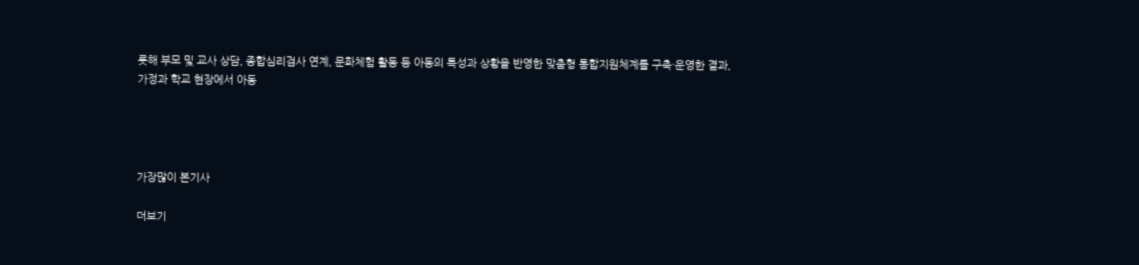롯해 부모 및 교사 상담, 종합심리검사 연계, 문화체험 활동 등 아동의 특성과 상황을 반영한 맞춤형 통합지원체계를 구축·운영한 결과, 가정과 학교 현장에서 아동




가장많이 본기사

더보기